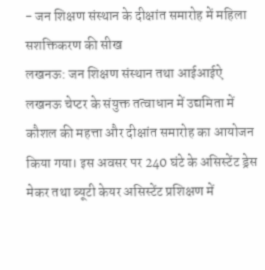- जन शिक्षण संस्थान के दीक्षांत समारोह में महिला सशक्तिकरण की सीख
लखनऊ: जन शिक्षण संस्थान तथा आईआईऐ लखनऊ चेप्टर के संयुक्त तत्वाधान में उद्यमिता में कौशल की महत्ता और दीक्षांत समारोह का आयोजन किया गया। इस अवसर पर 240 घंटे के असिस्टेंट ड्रेस मेकर तथा ब्यूटी केयर असिस्टेंट प्रशिक्षण में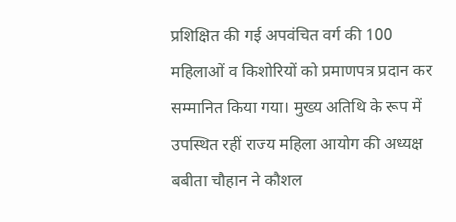प्रशिक्षित की गई अपवंचित वर्ग की 100 महिलाओं व किशोरियों को प्रमाणपत्र प्रदान कर सम्मानित किया गया। मुख्य अतिथि के रूप में उपस्थित रहीं राज्य महिला आयोग की अध्यक्ष बबीता चौहान ने कौशल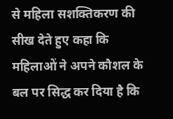से महिला सशक्तिकरण की सीख देते हुए कहा कि महिलाओं ने अपने कौशल के बल पर सिद्ध कर दिया है कि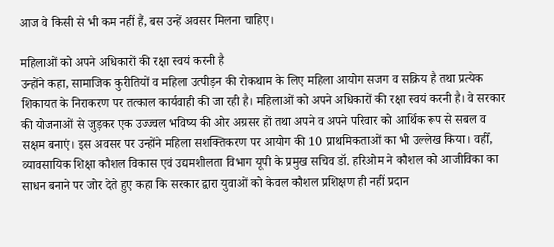आज वे किसी से भी कम नहीं हैं, बस उन्हें अवसर मिलना चाहिए।

महिलाओं को अपने अधिकारों की रक्षा स्वयं करनी है
उन्होंने कहा, सामाजिक कुरीतियों व महिला उत्पीड़न की रोकथाम के लिए महिला आयोग सजग व सक्रिय है तथा प्रत्येक शिकायत के निराकरण पर तत्काल कार्यवाही की जा रही है। महिलाओं को अपने अधिकारों की रक्षा स्वयं करनी है। वे सरकार की योजनाओं से जुड़कर एक उज्ज्वल भविष्य की ओर अग्रसर हों तथा अपने व अपने परिवार को आर्थिक रूप से सबल व सक्षम बनाएं। इस अवसर पर उन्होंने महिला सशक्तिकरण पर आयोग की 10 प्राथमिकताओं का भी उल्लेख किया। वहीँ, व्यावसायिक शिक्षा कौशल विकास एवं उद्यमशीलता विभाग यूपी के प्रमुख सचिव डॉ. हरिओम ने कौशल को आजीविका का साधन बनाने पर जोर देते हुए कहा कि सरकार द्वारा युवाओं को केवल कौशल प्रशिक्षण ही नहीं प्रदान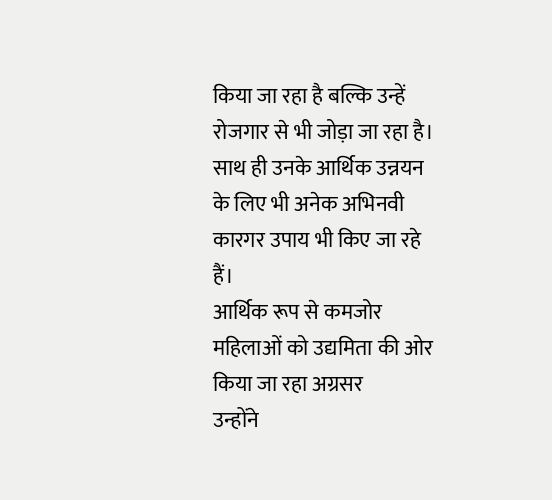किया जा रहा है बल्कि उन्हें रोजगार से भी जोड़ा जा रहा है। साथ ही उनके आर्थिक उन्नयन के लिए भी अनेक अभिनवी कारगर उपाय भी किए जा रहे हैं।
आर्थिक रूप से कमजोर महिलाओं को उद्यमिता की ओर किया जा रहा अग्रसर
उन्होंने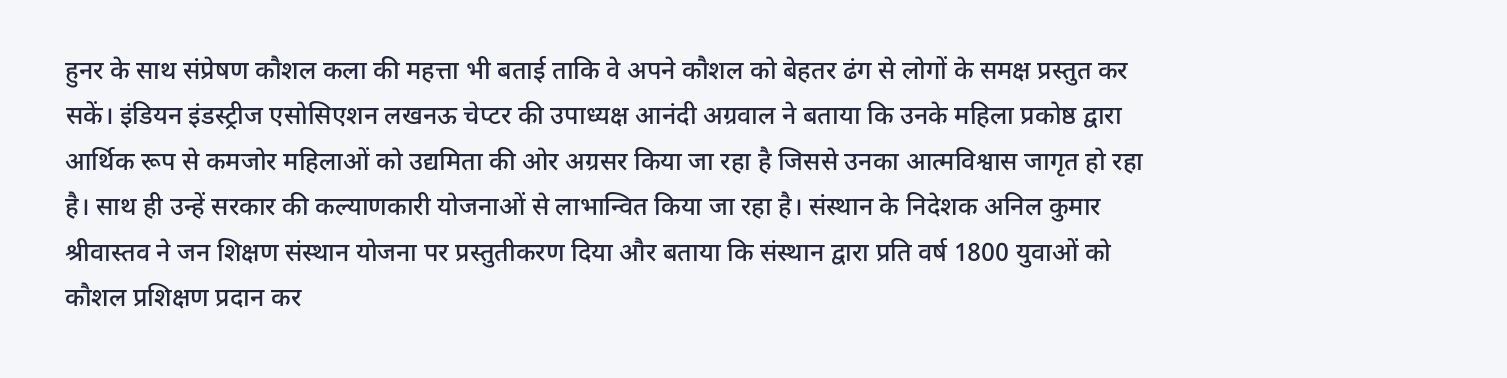हुनर के साथ संप्रेषण कौशल कला की महत्ता भी बताई ताकि वे अपने कौशल को बेहतर ढंग से लोगों के समक्ष प्रस्तुत कर सकें। इंडियन इंडस्ट्रीज एसोसिएशन लखनऊ चेप्टर की उपाध्यक्ष आनंदी अग्रवाल ने बताया कि उनके महिला प्रकोष्ठ द्वारा आर्थिक रूप से कमजोर महिलाओं को उद्यमिता की ओर अग्रसर किया जा रहा है जिससे उनका आत्मविश्वास जागृत हो रहा है। साथ ही उन्हें सरकार की कल्याणकारी योजनाओं से लाभान्वित किया जा रहा है। संस्थान के निदेशक अनिल कुमार श्रीवास्तव ने जन शिक्षण संस्थान योजना पर प्रस्तुतीकरण दिया और बताया कि संस्थान द्वारा प्रति वर्ष 1800 युवाओं को कौशल प्रशिक्षण प्रदान कर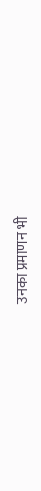उनका प्रमाणन भी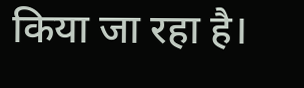किया जा रहा है।